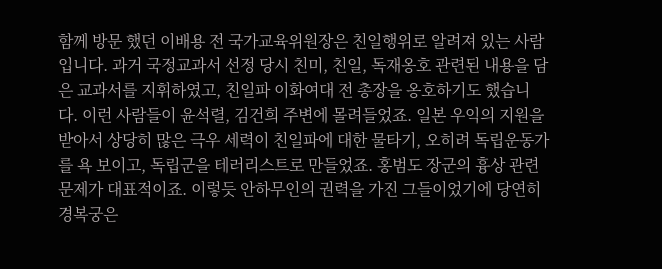함께 방문 했던 이배용 전 국가교육위원장은 친일행위로 알려져 있는 사람입니다. 과거 국정교과서 선정 당시 친미, 친일, 독재옹호 관련된 내용을 담은 교과서를 지휘하였고, 친일파 이화여대 전 총장을 옹호하기도 했습니다. 이런 사람들이 윤석렬, 김건희 주변에 몰려들었죠. 일본 우익의 지원을 받아서 상당히 많은 극우 세력이 친일파에 대한 물타기, 오히려 독립운동가를 욕 보이고, 독립군을 테러리스트로 만들었죠. 홍범도 장군의 흉상 관련 문제가 대표적이죠. 이렇듯 안하무인의 권력을 가진 그들이었기에 당연히 경복궁은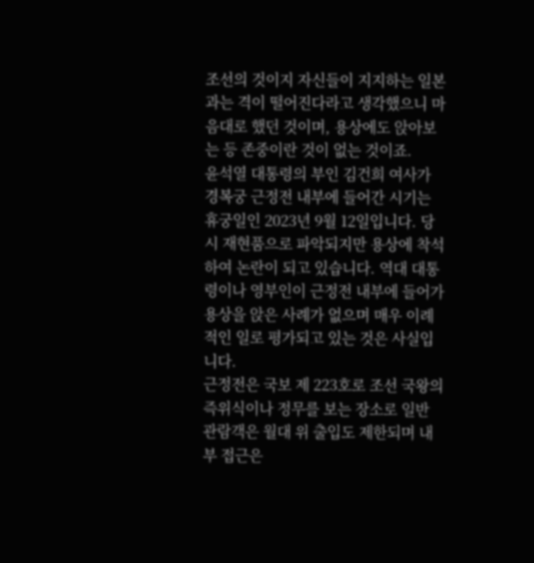조선의 것이지 자신들이 지지하는 일본과는 격이 떨어진다라고 생각했으니 마음대로 했던 것이며, 용상에도 앉아보는 등 존중이란 것이 없는 것이죠.
윤석열 대통령의 부인 김건희 여사가 경복궁 근정전 내부에 들어간 시기는 휴궁일인 2023년 9월 12일입니다. 당시 재현품으로 파악되지만 용상에 착석하여 논란이 되고 있습니다. 역대 대통령이나 영부인이 근정전 내부에 들어가 용상을 앉은 사례가 없으며 매우 이례적인 일로 평가되고 있는 것은 사실입니다.
근정전은 국보 제 223호로 조선 국왕의 즉위식이나 정무를 보는 장소로 일반 관람객은 월대 위 출입도 제한되며 내부 접근은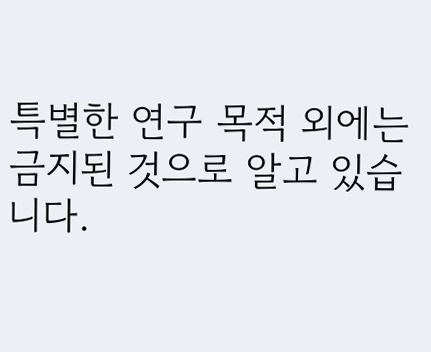특별한 연구 목적 외에는 금지된 것으로 알고 있습니다.